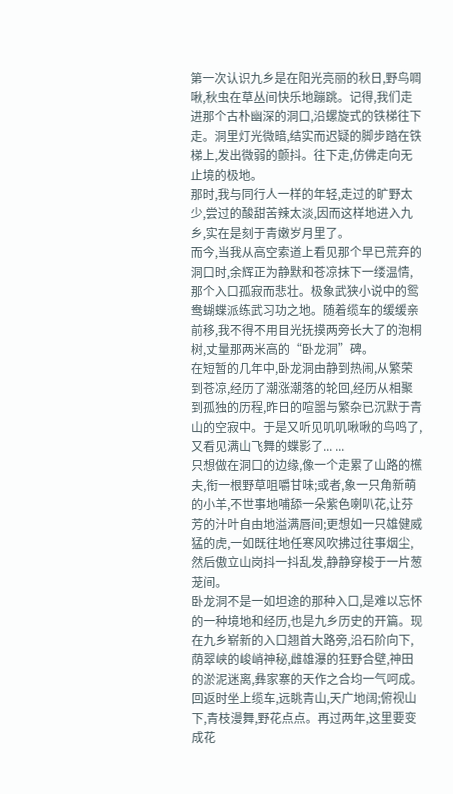第一次认识九乡是在阳光亮丽的秋日,野鸟啁啾,秋虫在草丛间快乐地蹦跳。记得,我们走进那个古朴幽深的洞口,沿螺旋式的铁梯往下走。洞里灯光微暗,结实而迟疑的脚步踏在铁梯上,发出微弱的颤抖。往下走,仿佛走向无止境的极地。
那时,我与同行人一样的年轻,走过的旷野太少,尝过的酸甜苦辣太淡,因而这样地进入九乡,实在是刻于青嫩岁月里了。
而今,当我从高空索道上看见那个早已荒弃的洞口时,余辉正为静默和苍凉抹下一缕温情,那个入口孤寂而悲壮。极象武狭小说中的鸳鸯蝴蝶派练武习功之地。随着缆车的缓缓亲前移,我不得不用目光抚摸两旁长大了的泡桐树,丈量那两米高的“卧龙洞”碑。
在短暂的几年中,卧龙洞由静到热闹,从繁荣到苍凉,经历了潮涨潮落的轮回,经历从相聚到孤独的历程,昨日的喧噐与繁杂已沉默于青山的空寂中。于是又听见叽叽啾啾的鸟鸣了,又看见满山飞舞的蝶影了... ...
只想做在洞口的边缘,像一个走累了山路的櫵夫,衔一根野草咀嚼甘味;或者,象一只角新萌的小羊,不世事地哺舔一朵紫色喇叭花,让芬芳的汁叶自由地溢满唇间;更想如一只雄健威猛的虎,一如既往地任寒风吹拂过往事烟尘,然后傲立山岗抖一抖乱发,静静穿梭于一片葱茏间。
卧龙洞不是一如坦途的那种入口,是难以忘怀的一种境地和经历,也是九乡历史的开篇。现在九乡崭新的入口翘首大路旁,沿石阶向下,荫翠峡的峻峭神秘,雌雄瀑的狂野合壁,神田的淤泥迷离,彝家寨的天作之合均一气呵成。回返时坐上缆车,远眺青山,天广地阔;俯视山下,青枝漫舞,野花点点。再过两年,这里要变成花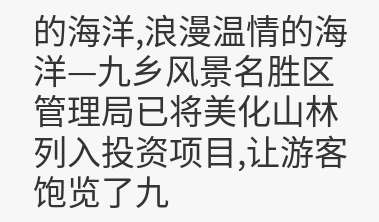的海洋,浪漫温情的海洋—九乡风景名胜区管理局已将美化山林列入投资项目,让游客饱览了九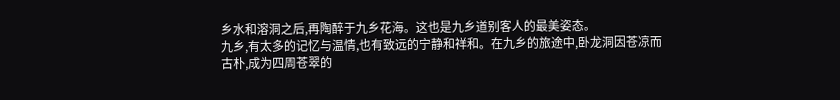乡水和溶洞之后,再陶醉于九乡花海。这也是九乡道别客人的最美姿态。
九乡,有太多的记忆与温情,也有致远的宁静和祥和。在九乡的旅途中,卧龙洞因苍凉而古朴,成为四周苍翠的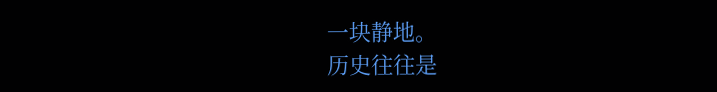一块静地。
历史往往是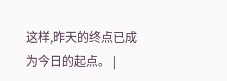这样,昨天的终点已成为今日的起点。 |